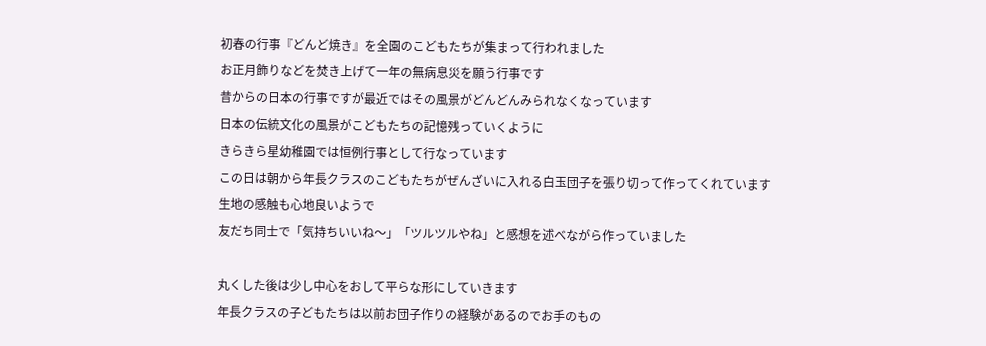初春の行事『どんど焼き』を全園のこどもたちが集まって行われました
お正月飾りなどを焚き上げて一年の無病息災を願う行事です
昔からの日本の行事ですが最近ではその風景がどんどんみられなくなっています
日本の伝統文化の風景がこどもたちの記憶残っていくように
きらきら星幼稚園では恒例行事として行なっています
この日は朝から年長クラスのこどもたちがぜんざいに入れる白玉団子を張り切って作ってくれています
生地の感触も心地良いようで
友だち同士で「気持ちいいね〜」「ツルツルやね」と感想を述べながら作っていました

丸くした後は少し中心をおして平らな形にしていきます
年長クラスの子どもたちは以前お団子作りの経験があるのでお手のもの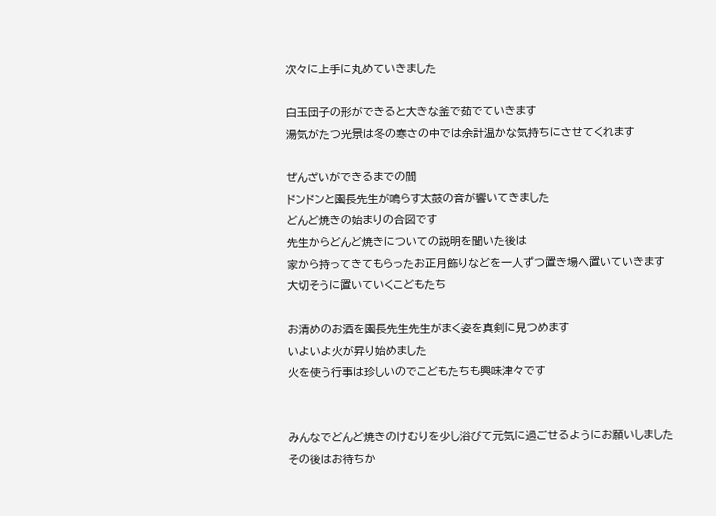次々に上手に丸めていきました

白玉団子の形ができると大きな釜で茹でていきます
湯気がたつ光景は冬の寒さの中では余計温かな気持ちにさせてくれます

ぜんざいができるまでの間
ドンドンと園長先生が鳴らす太鼓の音が響いてきました
どんど焼きの始まりの合図です
先生からどんど焼きについての説明を聞いた後は
家から持ってきてもらったお正月飾りなどを一人ずつ置き場へ置いていきます
大切そうに置いていくこどもたち

お清めのお酒を園長先生先生がまく姿を真剣に見つめます
いよいよ火が昇り始めました
火を使う行事は珍しいのでこどもたちも興味津々です


みんなでどんど焼きのけむりを少し浴びて元気に過ごせるようにお願いしました
その後はお待ちか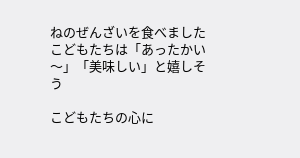ねのぜんざいを食べました
こどもたちは「あったかい〜」「美味しい」と嬉しそう

こどもたちの心に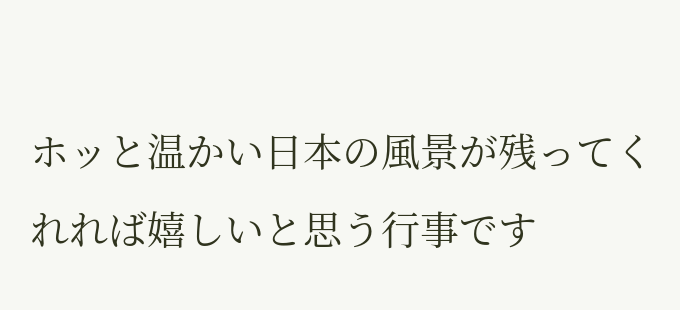ホッと温かい日本の風景が残ってくれれば嬉しいと思う行事です